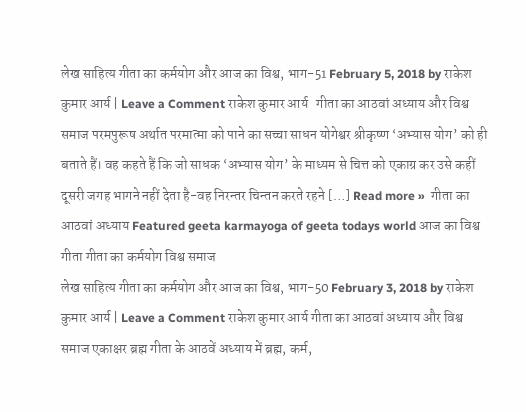लेख साहित्य गीता का कर्मयोग और आज का विश्व, भाग-51 February 5, 2018 by राकेश कुमार आर्य | Leave a Comment राकेश कुमार आर्य   गीता का आठवां अध्याय और विश्व समाज परमपुरूष अर्थात परमात्मा को पाने का सच्चा साधन योगेश्वर श्रीकृष्ण ‘अभ्यास योग’ को ही बताते हैं। वह कहते हैं कि जो साधक ‘अभ्यास योग’ के माध्यम से चित्त को एकाग्र कर उसे कहीं दूसरी जगह भागने नहीं देता है-वह निरन्तर चिन्तन करते रहने […] Read more »  गीता का आठवां अध्याय Featured geeta karmayoga of geeta todays world आज का विश्व गीता गीता का कर्मयोग विश्व समाज
लेख साहित्य गीता का कर्मयोग और आज का विश्व, भाग-50 February 3, 2018 by राकेश कुमार आर्य | Leave a Comment राकेश कुमार आर्य गीता का आठवां अध्याय और विश्व समाज एकाक्षर ब्रह्म गीता के आठवें अध्याय में ब्रह्म, कर्म,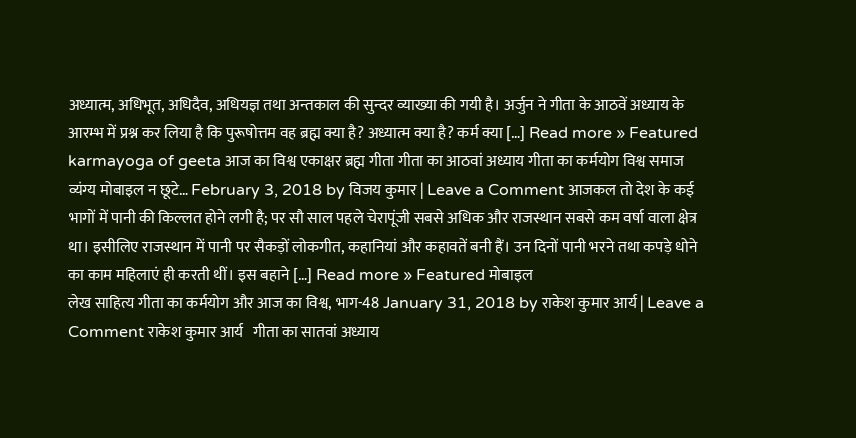अध्यात्म, अधिभूत, अधिदैव, अधियज्ञ तथा अन्तकाल की सुन्दर व्याख्या की गयी है। अर्जुन ने गीता के आठवें अध्याय के आरम्भ में प्रश्न कर लिया है कि पुरूषोत्तम वह ब्रह्म क्या है? अध्यात्म क्या है? कर्म क्या […] Read more » Featured karmayoga of geeta आज का विश्व एकाक्षर ब्रह्म गीता गीता का आठवां अध्याय गीता का कर्मयोग विश्व समाज
व्यंग्य मोबाइल न छूटे… February 3, 2018 by विजय कुमार | Leave a Comment आजकल तो देश के कई भागों में पानी की किल्लत होने लगी है; पर सौ साल पहले चेरापूंजी सबसे अधिक और राजस्थान सबसे कम वर्षा वाला क्षेत्र था। इसीलिए राजस्थान में पानी पर सैकड़ों लोकगीत, कहानियां और कहावतें बनी हैं। उन दिनों पानी भरने तथा कपड़े धोने का काम महिलाएं ही करती थीं। इस बहाने […] Read more » Featured मोबाइल
लेख साहित्य गीता का कर्मयोग और आज का विश्व, भाग-48 January 31, 2018 by राकेश कुमार आर्य | Leave a Comment राकेश कुमार आर्य   गीता का सातवां अध्याय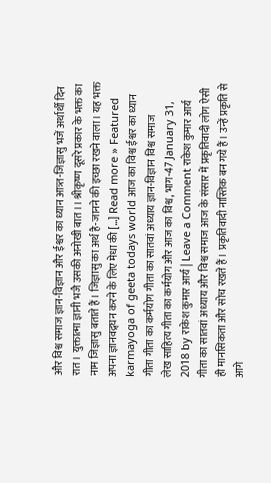और विश्व समाज ज्ञान-विज्ञान और ईश्वर का ध्यान आत्र्त-जिज्ञासु भजें अर्थार्थी दिन रात। युक्तात्मा ज्ञानी भजै उसकी अनोखी बात।। श्रीकृष्ण दूसरे प्रकार के भक्त का नाम जिज्ञासु बताते हैं। जिज्ञासु का अर्थ है-जानने की इच्छा रखने वाला। यह भक्त अपना ज्ञानवद्र्घन करने के लिए मेधा की […] Read more » Featured karmayoga of geeta todays world आज का विश्व ईश्वर का ध्यान गीता गीता का कर्मयोग गीता का सातवां अध्याय ज्ञान-विज्ञान विश्व समाज
लेख साहित्य गीता का कर्मयोग और आज का विश्व, भाग-47 January 31, 2018 by राकेश कुमार आर्य | Leave a Comment राकेश कुमार आर्य   गीता का सातवां अध्याय और विश्व समाज आज के संसार में प्रकृतिवादी लोग ऐसी ही मानसिकता और सोच रखते हैं। प्रकृतिवादी नास्तिक बन गये हैं। उन्हें प्रकृति से आगे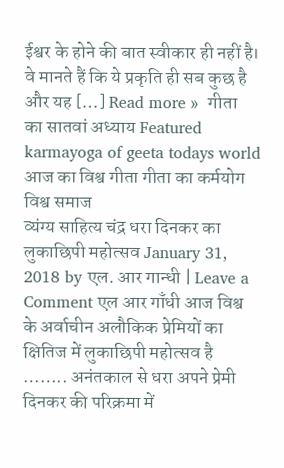ईश्वर के होने की बात स्वीकार ही नहीं है। वे मानते हैं कि ये प्रकृति ही सब कुछ है और यह […] Read more »  गीता का सातवां अध्याय Featured karmayoga of geeta todays world आज का विश्व गीता गीता का कर्मयोग विश्व समाज
व्यंग्य साहित्य चंद्र धरा दिनकर का लुकाछिपी महोत्सव January 31, 2018 by एल. आर गान्धी | Leave a Comment एल आर गाँधी आज विश्व के अर्वाचीन अलौकिक प्रेमियों का क्षितिज में लुकाछिपी महोत्सव है …….. अनंतकाल से धरा अपने प्रेमी दिनकर की परिक्रमा में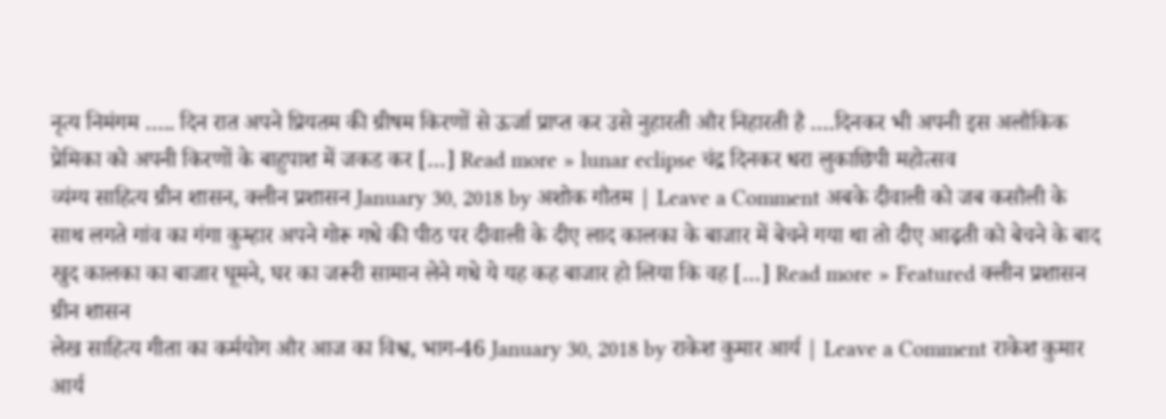नृत्य निमंगम ….. दिन रात अपने प्रियतम की ग्रीषम किरणों से ऊर्जा प्राप्त कर उसे नुहारती और निहारती है ….दिनकर भी अपनी इस अलौकिक प्रेमिका को अपनी किरणों के बाहुपाश में जकड कर […] Read more » lunar eclipse चंद्र दिनकर धरा लुकाछिपी महोत्सव
व्यंग्य साहित्य ग्रीन शासन, क्लीन प्रशासन January 30, 2018 by अशोक गौतम | Leave a Comment अबके दीवाली को जब कसौली के साथ लगते गांव का गंगा कुम्हार अपने गोरू गधे की पीठ पर दीवाली के दीए लाद कालका के बाजार में बेचने गया था तो दीए आढ़ती को बेचने के बाद खुद कालका का बाजार घूमने, घर का जरूरी सामान लेने गधे ये यह कह बाजार हो लिया कि वह […] Read more » Featured क्लीन प्रशासन ग्रीन शासन
लेख साहित्य गीता का कर्मयोग और आज का विश्व, भाग-46 January 30, 2018 by राकेश कुमार आर्य | Leave a Comment राकेश कुमार आर्य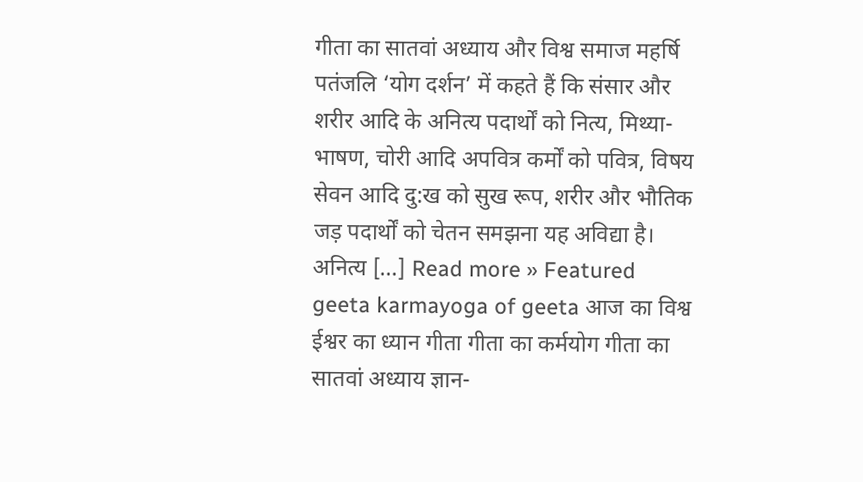गीता का सातवां अध्याय और विश्व समाज महर्षि पतंजलि ‘योग दर्शन’ में कहते हैं कि संसार और शरीर आदि के अनित्य पदार्थों को नित्य, मिथ्या-भाषण, चोरी आदि अपवित्र कर्मों को पवित्र, विषय सेवन आदि दु:ख को सुख रूप, शरीर और भौतिक जड़ पदार्थों को चेतन समझना यह अविद्या है। अनित्य […] Read more » Featured geeta karmayoga of geeta आज का विश्व ईश्वर का ध्यान गीता गीता का कर्मयोग गीता का सातवां अध्याय ज्ञान-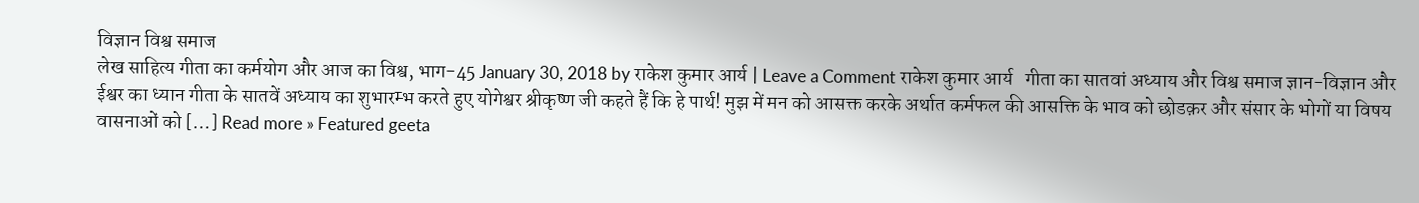विज्ञान विश्व समाज
लेख साहित्य गीता का कर्मयोग और आज का विश्व, भाग-45 January 30, 2018 by राकेश कुमार आर्य | Leave a Comment राकेश कुमार आर्य   गीता का सातवां अध्याय और विश्व समाज ज्ञान-विज्ञान और ईश्वर का ध्यान गीता के सातवें अध्याय का शुभारम्भ करते हुए योगेश्वर श्रीकृष्ण जी कहते हैं कि हे पार्थ! मुझ में मन को आसक्त करके अर्थात कर्मफल की आसक्ति के भाव को छोडक़र और संसार के भोगों या विषय वासनाओं को […] Read more » Featured geeta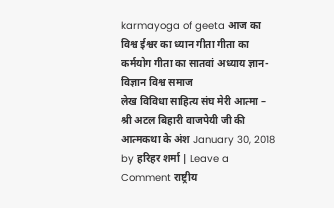karmayoga of geeta आज का विश्व ईश्वर का ध्यान गीता गीता का कर्मयोग गीता का सातवां अध्याय ज्ञान-विज्ञान विश्व समाज
लेख विविधा साहित्य संघ मेरी आत्मा – श्री अटल बिहारी वाजपेयी जी की आत्मकथा के अंश January 30, 2018 by हरिहर शर्मा | Leave a Comment राष्ट्रीय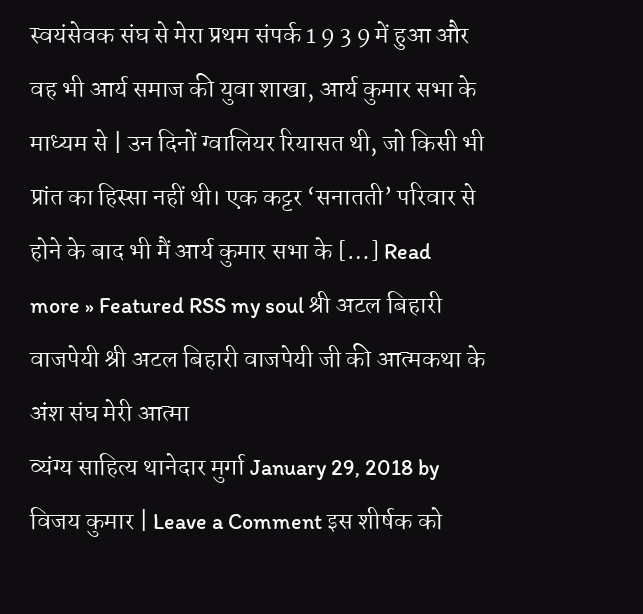स्वयंसेवक संघ से मेरा प्रथम संपर्क 1 9 3 9 में हुआ और वह भी आर्य समाज की युवा शाखा, आर्य कुमार सभा के माध्यम से | उन दिनों ग्वालियर रियासत थी, जो किसी भी प्रांत का हिस्सा नहीं थी। एक कट्टर ‘सनातती’ परिवार से होने के बाद भी मैं आर्य कुमार सभा के […] Read more » Featured RSS my soul श्री अटल बिहारी वाजपेयी श्री अटल बिहारी वाजपेयी जी की आत्मकथा के अंश संघ मेरी आत्मा
व्यंग्य साहित्य थानेदार मुर्गा January 29, 2018 by विजय कुमार | Leave a Comment इस शीर्षक को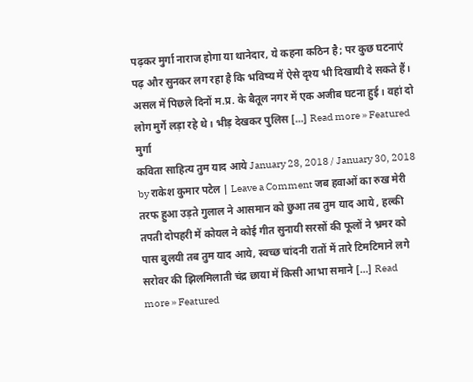पढ़कर मुर्गा नाराज होगा या थानेदार, ये कहना कठिन है; पर कुछ घटनाएं पढ़ और सुनकर लग रहा है कि भविष्य में ऐसे दृश्य भी दिखायी दे सकते हैं। असल में पिछले दिनों म.प्र. के बैतूल नगर में एक अजीब घटना हुई। वहां दो लोग मुर्गे लड़ा रहे थे। भीड़ देखकर पुलिस […] Read more » Featured मुर्गा
कविता साहित्य तुम याद आये January 28, 2018 / January 30, 2018 by राकेश कुमार पटेल | Leave a Comment जब हवाओं का रुख मेरी तरफ हुआ उड़ते गुलाल ने आसमान को छुआ तब तुम याद आये , हल्की तपती दोपहरी में कोयल ने कोई गीत सुनायी सरसों की फूलों ने भ्रमर को पास बुलयी तब तुम याद आये, स्वच्छ चांदनी रातों में तारे टिमटिमाने लगे सरोवर की झिलमिलाती चंद्र छाया में किसी आभा समाने […] Read more » Featured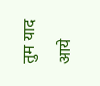तुम याद आये